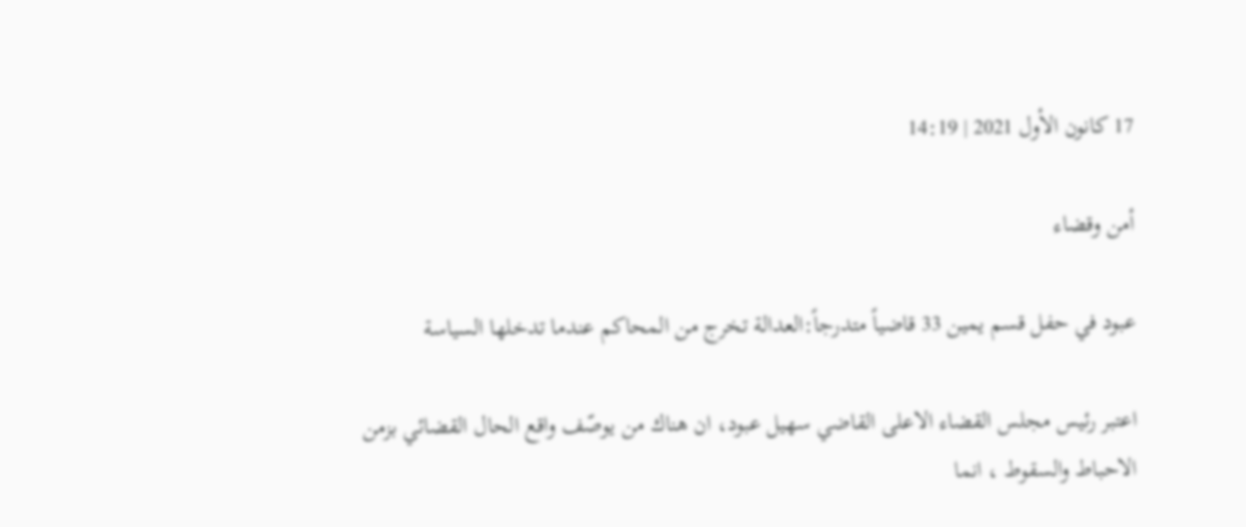17 كانون الأول 2021 | 14:19

أمن وقضاء

عبود في حفل قسم يمين 33 قاضياً متدرجاً:العدالة تخرج من المحاكم عندما تدخلها السياسة

اعتبر رئيس مجلس القضاء الاعلى القاضي سهيل عبود، ان هناك من يوصّف واقع الحال القضائي بزمن الاحباط والسقوط ، انما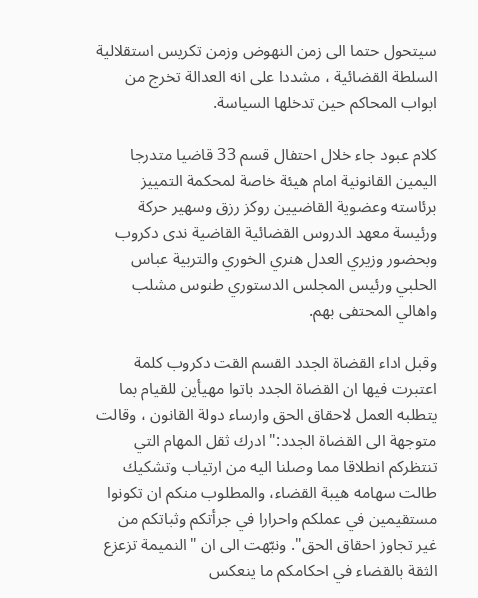سيتحول حتما الى زمن النهوض وزمن تكريس استقلالية السلطة القضائية ، مشددا على انه العدالة تخرج من ابواب المحاكم حين تدخلها السياسة.

كلام عبود جاء خلال احتفال قسم 33 قاضيا متدرجا اليمين القانونية امام هيئة خاصة لمحكمة التمييز برئاسته وعضوية القاضيين روكز رزق وسهير حركة ورئيسة معهد الدروس القضائية القاضية ندى دكروب وبحضور وزيري العدل هنري الخوري والتربية عباس الحلبي ورئيس المجلس الدستوري طنوس مشلب واهالي المحتفى بهم.

وقبل اداء القضاة الجدد القسم القت دكروب كلمة اعتبرت فيها ان القضاة الجدد باتوا مهيأين للقيام بما يتطلبه العمل لاحقاق الحق وارساء دولة القانون ، وقالت متوجهة الى القضاة الجدد:" ادرك ثقل المهام التي تنتظركم انطلاقا مما وصلنا اليه من ارتياب وتشكيك طالت سهامه هيبة القضاء، والمطلوب منكم ان تكونوا مستقيمين في عملكم واحرارا في جرأتكم وثباتكم من غير تجاوز احقاق الحق". ونبّهت الى ان "النميمة تزعزع الثقة بالقضاء في احكامكم ما ينعكس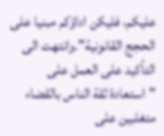عليكم، فليكن اداؤكم مبنيا على الحجج القانونية".وانتهت الى التأكيد على العمل على "استعادة ثقة الناس بالقضاء متغلبين على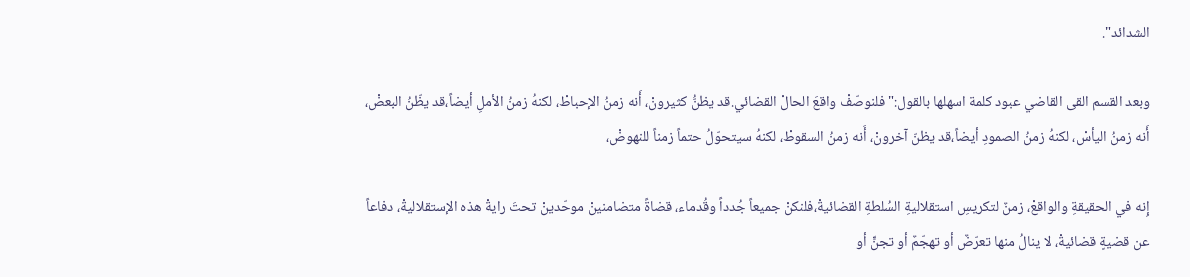الشدائد".

وبعد القسم القى القاضي عبود كلمة اسهلها بالقول:"فلنوصّفْ واقعَ الحالْ القضائي.قد يظنُّ كثيرونْ، أَنه زمنُ الإحباطْ، لكنهُ زمنُ الأملِ أيضاً،قد يظّنُ البعضْ، أَنه زمنُ اليأسْ، لكنهُ زمنُ الصمودِ أيضاً،قد يظنّ آخرونْ، أَنه زمنُ السقوطْ، لكنهُ سيتحوّلُ حتماً زمناً للنهوضْ،

إِنه في الحقيقةِ والواقعْ، زمنٌ لتكريسِ استقلاليةِ السُلطةِ القضائيةْ،فلنكنْ جميعاً جُدداً وقُدماء، قضاةً متضامنينْ موحّدينْ تحتَ رايةْ هذه الإستقلاليةْ، دفاعاً عن قضيةٍ قضائيةْ، لا ينالُ منها تعرّضٌ أو تهجّمٌ أو تجنٍّ أو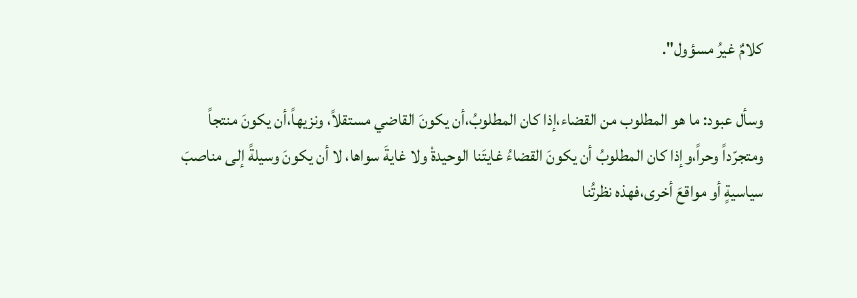كلامٌ غيرُ مسؤول".

وسأل عبود: ما هو المطلوب من القضاء،إذا كان المطلوبُ،أن يكونَ القاضي مستقلاً، ونزيهاً،أن يكونَ منتجاً ومتجرّداً وحراً،وإذا كان المطلوبُ أن يكونَ القضاءُ غايتَنا الوحيدةْ ولا غايةَ سواها، لا أن يكونَ وسيلةً إلى مناصبَ سياسيةٍ أو مواقعَ أخرى،فهذه نظرتُنا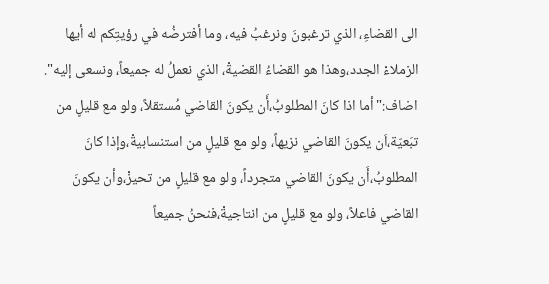الى القضاءِ، الذي ترغبونَ ونرغبُ فيه، وما أفترضُه في رؤيتِكم له أيها الزملاءْ الجدد،وهذا هو القضاءُ القضيةْ، الذي نعملُ له جميعاً، ونسعى إليه". اضاف:"أما اذا كانَ المطلوبُ،أَن يكونَ القاضي مُستقلاً، ولو مع قليلٍ من تبَعيّة،اَن يكونَ القاضي نزيهاً، ولو مع قليلٍ من استنسابيةْ،وإذا كانَ المطلوبُ،أَن يكونَ القاضي متجرداً، ولو مع قليلٍ من تحيزْ،وأن يكونَ القاضي فاعلاً، ولو مع قليلٍ من انتاجيةْ،فنحنُ جميعاً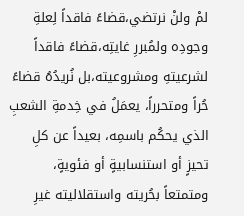لمْ ولنْ نرتضي،قضاءً فاقداً لِعلةِ وجودِه ولمُبررِ غايتِه،قضاءً فاقداً لشرعيتهِ ومشروعيته،بل نُريدُهُ قضاءً حُراً ومتحرراً، يعمَلُ في خِدمةِ الشعبِ الذي يحكُم باسمِه، بعيداً عن كلِ تحيزٍ أو استنسابيةٍ أو فئويةٍ، ومتمتعاً بحُريته واستقلاليته غيرِ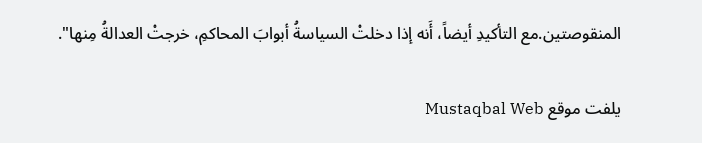المنقوصتين.مع التأكيدِ أيضاً، أَنه إذا دخلتْ السياسةُ أبوابَ المحاكمِ، خرجتْ العدالةُ مِنها".

يلفت موقع Mustaqbal Web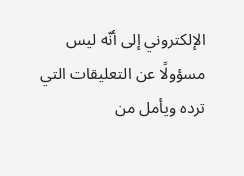الإلكتروني إلى أنّه ليس مسؤولًا عن التعليقات التي ترده ويأمل من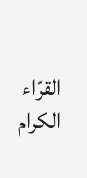القرّاء الكرام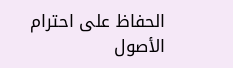الحفاظ على احترام الأصول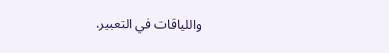واللياقات في التعبير.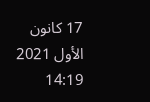17 كانون الأول 2021 14:19